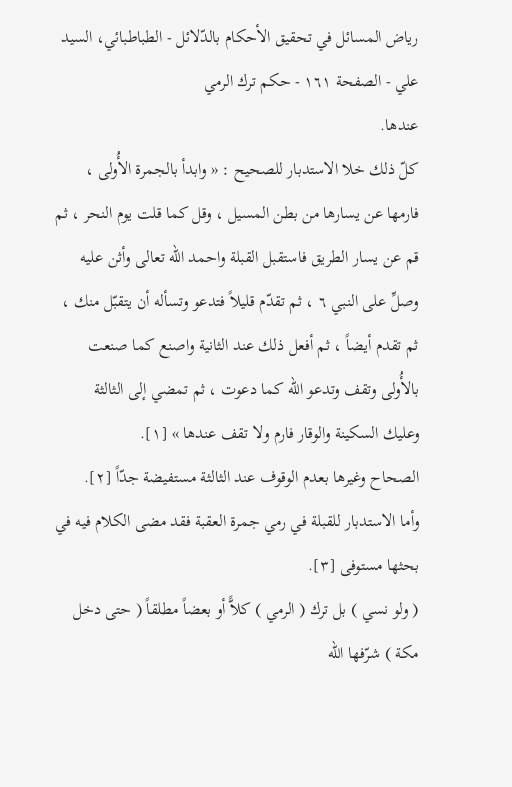رياض المسائل في تحقيق الأحكام بالدّلائل - الطباطبائي، السيد علي - الصفحة ١٦١ - حكم ترك الرمي
عندها.
كلّ ذلك خلا الاستدبار للصحيح : « وابدأ بالجمرة الأُولى ، فارمها عن يسارها من بطن المسيل ، وقل كما قلت يوم النحر ، ثم قم عن يسار الطريق فاستقبل القبلة واحمد الله تعالى وأثن عليه وصلِّ على النبي ٦ ، ثم تقدّم قليلاً فتدعو وتسأله أن يتقبّل منك ، ثم تقدم أيضاً ، ثم أفعل ذلك عند الثانية واصنع كما صنعت بالأُولى وتقف وتدعو الله كما دعوت ، ثم تمضي إلى الثالثة وعليك السكينة والوقار فارم ولا تقف عندها » [١].
الصحاح وغيرها بعدم الوقوف عند الثالثة مستفيضة جدّاً [٢].
وأما الاستدبار للقبلة في رمي جمرة العقبة فقد مضى الكلام فيه في بحثها مستوفى [٣].
( ولو نسي ) بل ترك ( الرمي ) كلاًّ أو بعضاً مطلقاً ( حتى دخل مكة ) شرّفها الله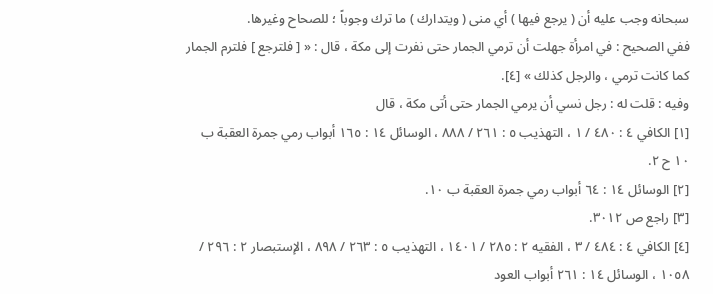سبحانه وجب عليه أن ( يرجع فيها ) أي منى ( ويتدارك ) ما ترك وجوباً ؛ للصحاح وغيرها.
ففي الصحيح : في امرأة جهلت أن ترمي الجمار حتى نفرت إلى مكة ، قال : « [ فلترجع ] فلترم الجمار كما كانت ترمي ، والرجل كذلك » [٤].
وفيه : قلت له : رجل نسي أن يرمي الجمار حتى أتى مكة ، قال
[١] الكافي ٤ : ٤٨٠ / ١ ، التهذيب ٥ : ٢٦١ / ٨٨٨ ، الوسائل ١٤ : ١٦٥ أبواب رمي جمرة العقبة ب ١٠ ح ٢.
[٢] الوسائل ١٤ : ٦٤ أبواب رمي جمرة العقبة ب ١٠.
[٣] راجع ص ٣٠١٢.
[٤] الكافي ٤ : ٤٨٤ / ٣ ، الفقيه ٢ : ٢٨٥ / ١٤٠١ ، التهذيب ٥ : ٢٦٣ / ٨٩٨ ، الإستبصار ٢ : ٢٩٦ / ١٠٥٨ ، الوسائل ١٤ : ٢٦١ أبواب العود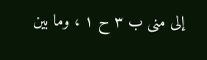إلى منى ب ٣ ح ١ ، وما بين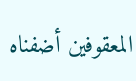المعقوفين أضفناه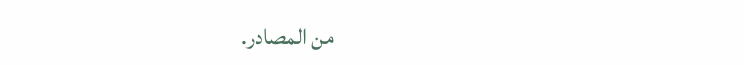من المصادر.